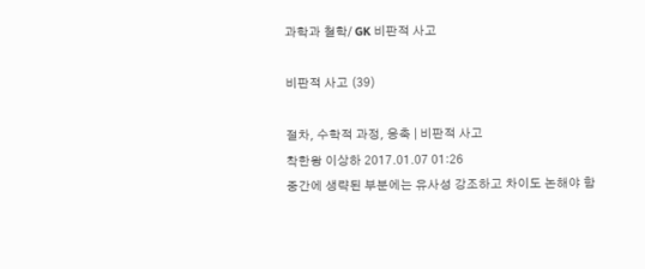과학과 철학/ GK 비판적 사고

비판적 사고 (39)

절차, 수학적 과정, 응축 | 비판적 사고
착한왕 이상하 2017.01.07 01:26
중간에 생략된 부분에는 유사성 강조하고 차이도 논해야 함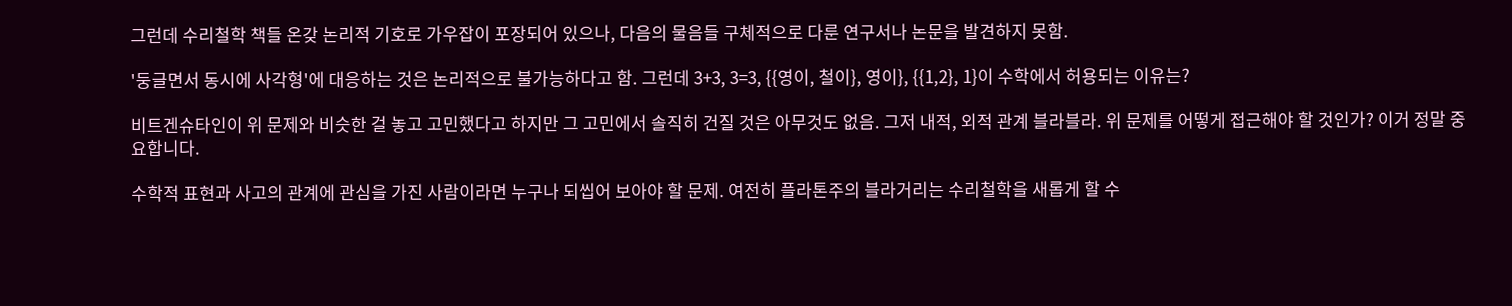그런데 수리철학 책들 온갖 논리적 기호로 가우잡이 포장되어 있으나, 다음의 물음들 구체적으로 다룬 연구서나 논문을 발견하지 못함.

'둥글면서 동시에 사각형'에 대응하는 것은 논리적으로 불가능하다고 함. 그런데 3+3, 3=3, {{영이, 철이}, 영이}, {{1,2}, 1}이 수학에서 허용되는 이유는?

비트겐슈타인이 위 문제와 비슷한 걸 놓고 고민했다고 하지만 그 고민에서 솔직히 건질 것은 아무것도 없음. 그저 내적, 외적 관계 블라블라. 위 문제를 어떻게 접근해야 할 것인가? 이거 정말 중요합니다.

수학적 표현과 사고의 관계에 관심을 가진 사람이라면 누구나 되씹어 보아야 할 문제. 여전히 플라톤주의 블라거리는 수리철학을 새롭게 할 수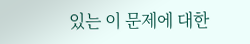있는 이 문제에 대한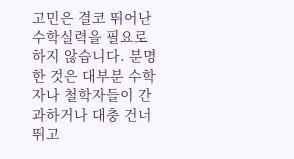고민은 결코 뛰어난 수학실력을 필요로 하지 않습니다. 분명한 것은 대부분 수학자나 철학자들이 간과하거나 대충 건너뛰고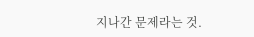지나간 문제라는 것.